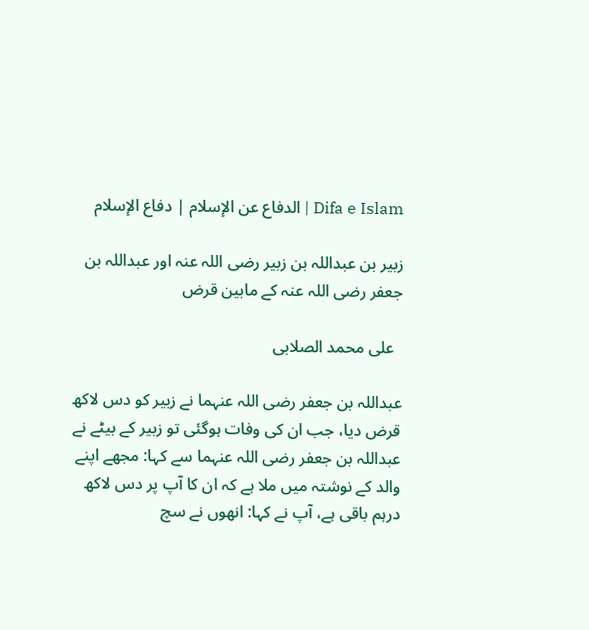Difa e Islam | الدفاع عن الإسلام | دفاع الإسلام

زبیر بن عبداللہ بن زبیر رضی اللہ عنہ اور عبداللہ بن جعفر رضی اللہ عنہ کے مابین قرض

  علی محمد الصلابی

عبداللہ بن جعفر رضی اللہ عنہما نے زبیر کو دس لاکھ قرض دیا، جب ان کی وفات ہوگئی تو زبیر کے بیٹے نے عبداللہ بن جعفر رضی اللہ عنہما سے کہا: مجھے اپنے والد کے نوشتہ میں ملا ہے کہ ان کا آپ پر دس لاکھ درہم باقی ہے، آپ نے کہا: انھوں نے سچ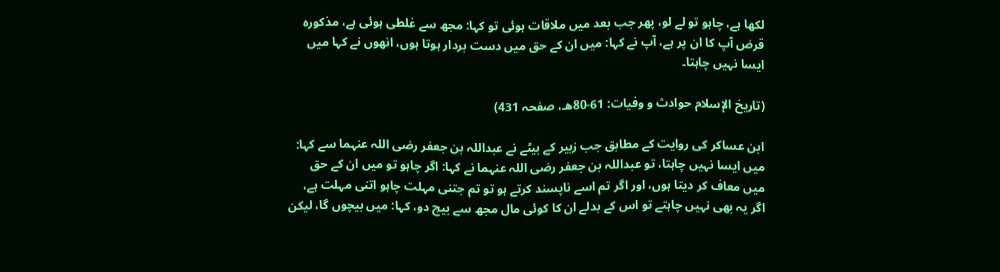لکھا ہے، چاہو تو لے لو، پھر جب بعد میں ملاقات ہوئی تو کہا: مجھ سے غلطی ہوئی ہے، مذکورہ قرض آپ کا ان پر ہے، آپ نے کہا: میں ان کے حق میں دست بردار ہوتا ہوں، انھوں نے کہا میں ایسا نہیں چاہتا۔

(تاریخ الإسلام حوادث و وفیات: 61-80ھـ، صفحہ 431)

ابن عساکر کی روایت کے مطابق جب زبیر کے بیٹے نے عبداللہ بن جعفر رضی اللہ عنہما سے کہا: میں ایسا نہیں چاہتا، تو عبداللہ بن جعفر رضی اللہ عنہما نے کہا: اگر چاہو تو میں ان کے حق میں معاف کر دیتا ہوں، اور اگر تم اسے ناپسند کرتے ہو تو تم جتنی مہلت چاہو اتنی مہلت ہے، اگر یہ بھی نہیں چاہتے تو اس کے بدلے ان کا کوئی مال مجھ سے بیچ دو، کہا: میں بیچوں گا، لیکن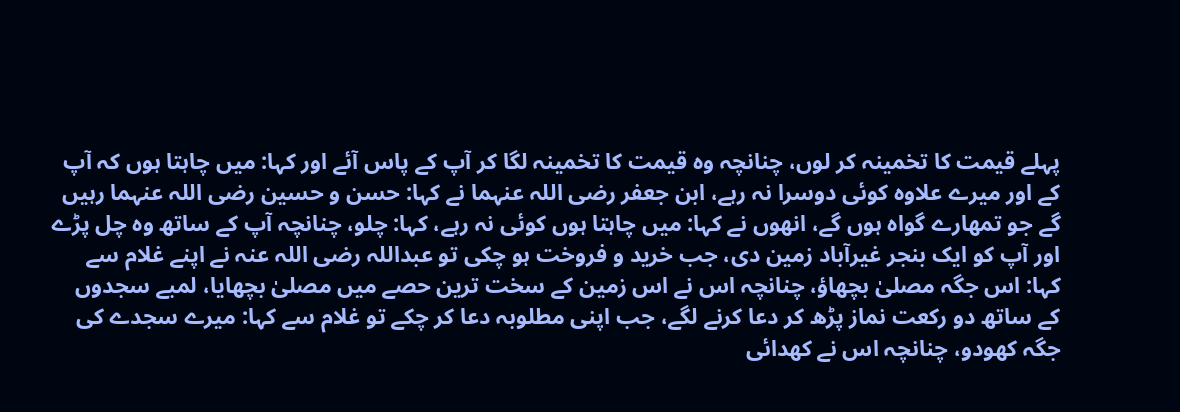پہلے قیمت کا تخمینہ کر لوں، چنانچہ وہ قیمت کا تخمینہ لگا کر آپ کے پاس آئے اور کہا: میں چاہتا ہوں کہ آپ کے اور میرے علاوہ کوئی دوسرا نہ رہے، ابن جعفر رضی اللہ عنہما نے کہا: حسن و حسین رضی اللہ عنہما رہیں گے جو تمھارے گواہ ہوں گے، انھوں نے کہا: میں چاہتا ہوں کوئی نہ رہے، کہا: چلو، چنانچہ آپ کے ساتھ وہ چل پڑے اور آپ کو ایک بنجر غیرآباد زمین دی، جب خرید و فروخت ہو چکی تو عبداللہ رضی اللہ عنہ نے اپنے غلام سے کہا: اس جگہ مصلیٰ بچھاؤ، چنانچہ اس نے اس زمین کے سخت ترین حصے میں مصلیٰ بچھایا، لمبے سجدوں کے ساتھ دو رکعت نماز پڑھ کر دعا کرنے لگے، جب اپنی مطلوبہ دعا کر چکے تو غلام سے کہا: میرے سجدے کی جگہ کھودو، چنانچہ اس نے کھدائی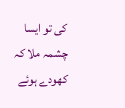کی تو ایسا چشمہ ملا کہ کھودے ہوئے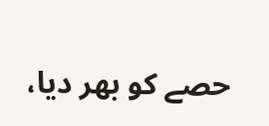حصے کو بھر دیا،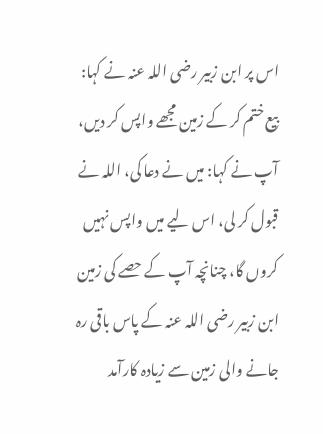اس پر ابن زبیر رضی اللہ عنہ نے کہا: بیع ختم کر کے زمین مجھے واپس کر دیں، آپ نے کہا: میں نے دعا کی، اللہ نے قبول کر لی، اس لیے میں واپس نہیں کروں گا، چنانچہ آپ کے حصے کی زمین ابن زبیر رضی اللہ عنہ کے پاس باقی رہ جانے والی زمین سے زیادہ کارآمد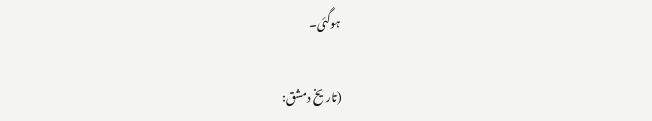ہوگئی۔

(تاریخ دمشق: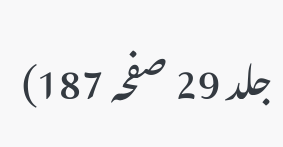جلد 29 صفحہ 187)